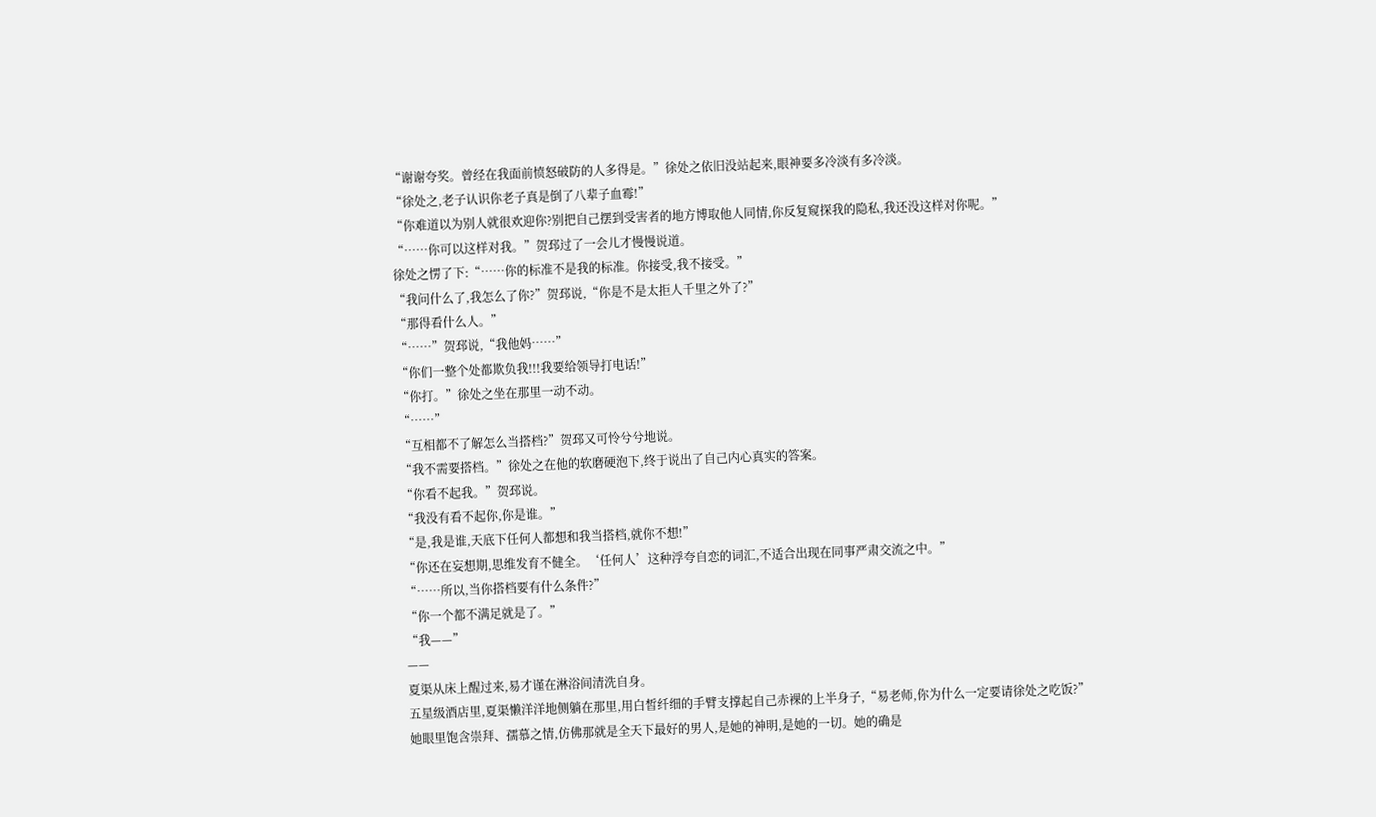“谢谢夸奖。曾经在我面前愤怒破防的人多得是。”徐处之依旧没站起来,眼神要多冷淡有多冷淡。
“徐处之,老子认识你老子真是倒了八辈子血霉!”
“你难道以为别人就很欢迎你?别把自己摆到受害者的地方博取他人同情,你反复窥探我的隐私,我还没这样对你呢。”
“……你可以这样对我。”贺邳过了一会儿才慢慢说道。
徐处之愣了下:“……你的标准不是我的标准。你接受,我不接受。”
“我问什么了,我怎么了你?”贺邳说,“你是不是太拒人千里之外了?”
“那得看什么人。”
“……”贺邳说,“我他妈……”
“你们一整个处都欺负我!!!我要给领导打电话!”
“你打。”徐处之坐在那里一动不动。
“……”
“互相都不了解怎么当搭档?”贺邳又可怜兮兮地说。
“我不需要搭档。”徐处之在他的软磨硬泡下,终于说出了自己内心真实的答案。
“你看不起我。”贺邳说。
“我没有看不起你,你是谁。”
“是,我是谁,天底下任何人都想和我当搭档,就你不想!”
“你还在妄想期,思维发育不健全。‘任何人’这种浮夸自恋的词汇,不适合出现在同事严肃交流之中。”
“……所以,当你搭档要有什么条件?”
“你一个都不满足就是了。”
“我——”
——
夏渠从床上醒过来,易才谨在淋浴间清洗自身。
五星级酒店里,夏渠懒洋洋地侧躺在那里,用白皙纤细的手臂支撑起自己赤裸的上半身子,“易老师,你为什么一定要请徐处之吃饭?”
她眼里饱含崇拜、孺慕之情,仿佛那就是全天下最好的男人,是她的神明,是她的一切。她的确是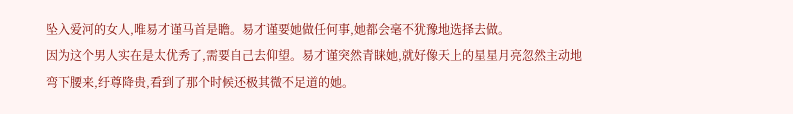坠入爱河的女人,唯易才谨马首是瞻。易才谨要她做任何事,她都会毫不犹豫地选择去做。
因为这个男人实在是太优秀了,需要自己去仰望。易才谨突然青睐她,就好像天上的星星月亮忽然主动地弯下腰来,纡尊降贵,看到了那个时候还极其微不足道的她。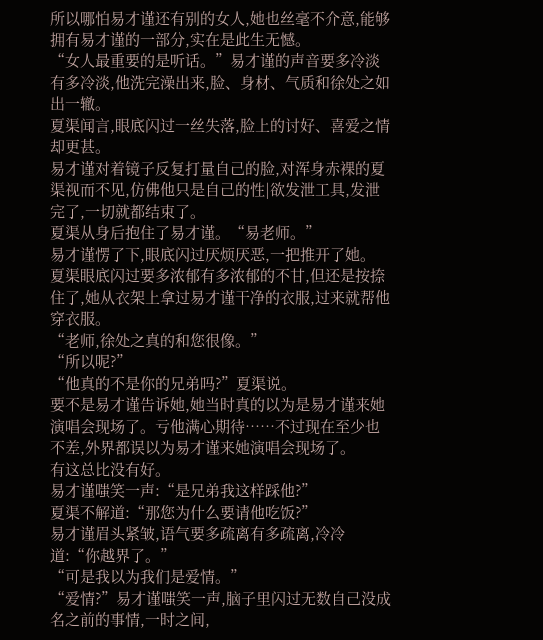所以哪怕易才谨还有别的女人,她也丝毫不介意,能够拥有易才谨的一部分,实在是此生无憾。
“女人最重要的是听话。”易才谨的声音要多冷淡有多冷淡,他洗完澡出来,脸、身材、气质和徐处之如出一辙。
夏渠闻言,眼底闪过一丝失落,脸上的讨好、喜爱之情却更甚。
易才谨对着镜子反复打量自己的脸,对浑身赤裸的夏渠视而不见,仿佛他只是自己的性|欲发泄工具,发泄完了,一切就都结束了。
夏渠从身后抱住了易才谨。“易老师。”
易才谨愣了下,眼底闪过厌烦厌恶,一把推开了她。
夏渠眼底闪过要多浓郁有多浓郁的不甘,但还是按捺住了,她从衣架上拿过易才谨干净的衣服,过来就帮他穿衣服。
“老师,徐处之真的和您很像。”
“所以呢?”
“他真的不是你的兄弟吗?”夏渠说。
要不是易才谨告诉她,她当时真的以为是易才谨来她演唱会现场了。亏他满心期待……不过现在至少也不差,外界都误以为易才谨来她演唱会现场了。
有这总比没有好。
易才谨嗤笑一声:“是兄弟我这样踩他?”
夏渠不解道:“那您为什么要请他吃饭?”
易才谨眉头紧皱,语气要多疏离有多疏离,冷冷道:“你越界了。”
“可是我以为我们是爱情。”
“爱情?”易才谨嗤笑一声,脑子里闪过无数自己没成名之前的事情,一时之间,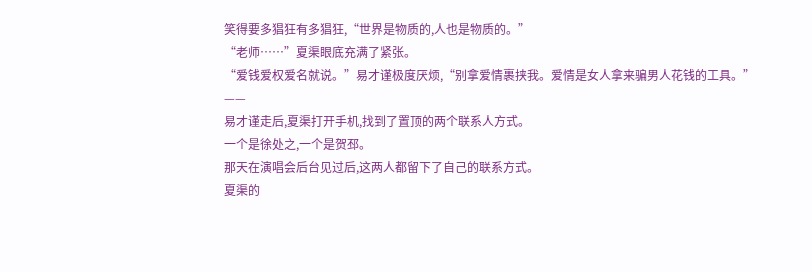笑得要多猖狂有多猖狂,“世界是物质的,人也是物质的。”
“老师……”夏渠眼底充满了紧张。
“爱钱爱权爱名就说。”易才谨极度厌烦,“别拿爱情裹挟我。爱情是女人拿来骗男人花钱的工具。”
——
易才谨走后,夏渠打开手机,找到了置顶的两个联系人方式。
一个是徐处之,一个是贺邳。
那天在演唱会后台见过后,这两人都留下了自己的联系方式。
夏渠的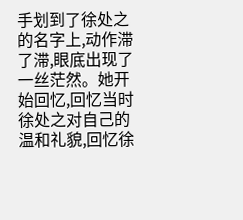手划到了徐处之的名字上,动作滞了滞,眼底出现了一丝茫然。她开始回忆,回忆当时徐处之对自己的温和礼貌,回忆徐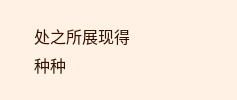处之所展现得种种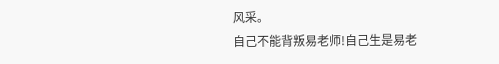风采。
自己不能背叛易老师!自己生是易老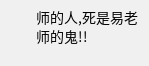师的人,死是易老师的鬼!!